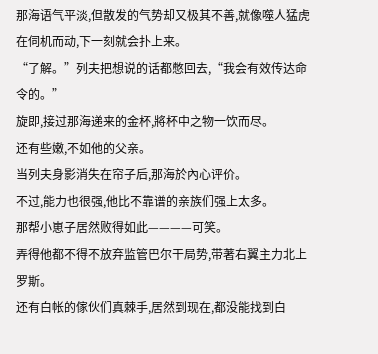那海语气平淡,但散发的气势却又极其不善,就像噬人猛虎在伺机而动,下一刻就会扑上来。
“了解。”列夫把想说的话都憋回去,“我会有效传达命令的。”
旋即,接过那海递来的金杯,將杯中之物一饮而尽。
还有些嫩,不如他的父亲。
当列夫身影消失在帘子后,那海於內心评价。
不过,能力也很强,他比不靠谱的亲族们强上太多。
那帮小崽子居然败得如此————可笑。
弄得他都不得不放弃监管巴尔干局势,带著右翼主力北上罗斯。
还有白帐的傢伙们真棘手,居然到现在,都没能找到白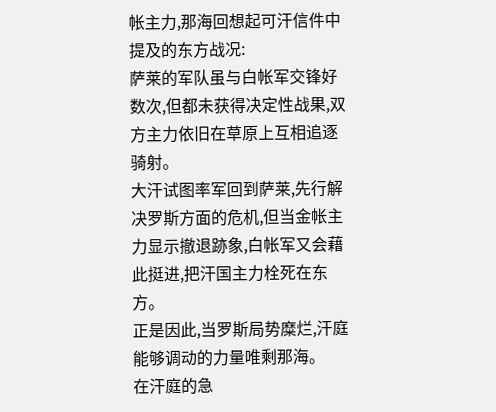帐主力,那海回想起可汗信件中提及的东方战况:
萨莱的军队虽与白帐军交锋好数次,但都未获得决定性战果,双方主力依旧在草原上互相追逐骑射。
大汗试图率军回到萨莱,先行解决罗斯方面的危机,但当金帐主力显示撤退跡象,白帐军又会藉此挺进,把汗国主力栓死在东方。
正是因此,当罗斯局势糜烂,汗庭能够调动的力量唯剩那海。
在汗庭的急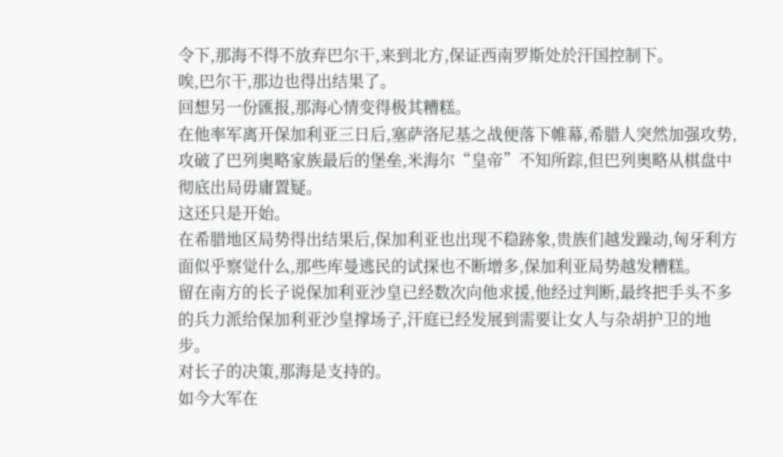令下,那海不得不放弃巴尔干,来到北方,保证西南罗斯处於汗国控制下。
唉,巴尔干,那边也得出结果了。
回想另一份匯报,那海心情变得极其糟糕。
在他率军离开保加利亚三日后,塞萨洛尼基之战便落下帷幕,希腊人突然加强攻势,攻破了巴列奥略家族最后的堡垒,米海尔“皇帝”不知所踪,但巴列奥略从棋盘中彻底出局毋庸置疑。
这还只是开始。
在希腊地区局势得出结果后,保加利亚也出现不稳跡象,贵族们越发躁动,匈牙利方面似乎察觉什么,那些库曼逃民的试探也不断增多,保加利亚局势越发糟糕。
留在南方的长子说保加利亚沙皇已经数次向他求援,他经过判断,最终把手头不多的兵力派给保加利亚沙皇撑场子,汗庭已经发展到需要让女人与杂胡护卫的地步。
对长子的决策,那海是支持的。
如今大军在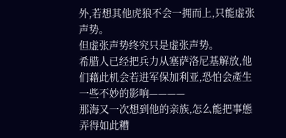外,若想其他虎狼不会一拥而上,只能虚张声势。
但虚张声势终究只是虚张声势。
希腊人已经把兵力从塞萨洛尼基解放,他们藉此机会若进军保加利亚,恐怕会產生一些不妙的影响————
那海又一次想到他的亲族,怎么能把事態弄得如此糟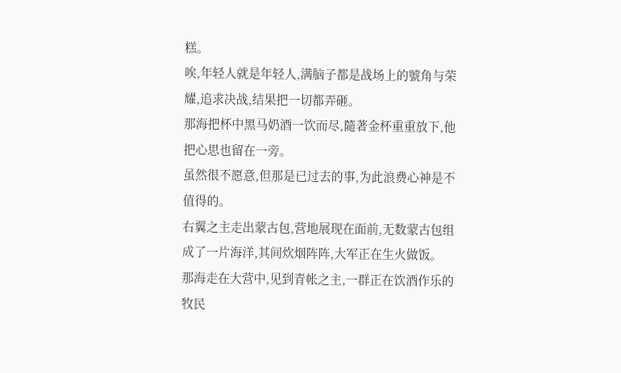糕。
唉,年轻人就是年轻人,满脑子都是战场上的號角与荣耀,追求决战,结果把一切都弄砸。
那海把杯中黑马奶酒一饮而尽,隨著金杯重重放下,他把心思也留在一旁。
虽然很不愿意,但那是已过去的事,为此浪费心神是不值得的。
右翼之主走出蒙古包,营地展现在面前,无数蒙古包组成了一片海洋,其间炊烟阵阵,大军正在生火做饭。
那海走在大营中,见到青帐之主,一群正在饮酒作乐的牧民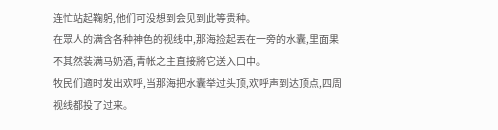连忙站起鞠躬,他们可没想到会见到此等贵种。
在眾人的满含各种神色的视线中,那海捡起丟在一旁的水囊,里面果不其然装满马奶酒,青帐之主直接將它送入口中。
牧民们適时发出欢呼,当那海把水囊举过头顶,欢呼声到达顶点,四周视线都投了过来。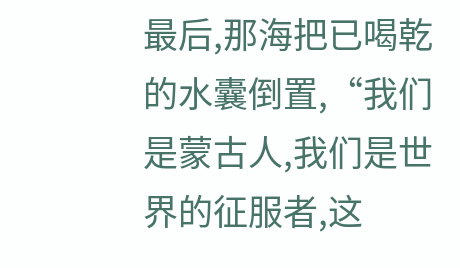最后,那海把已喝乾的水囊倒置,“我们是蒙古人,我们是世界的征服者,这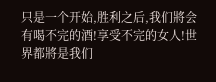只是一个开始,胜利之后,我们將会有喝不完的酒!享受不完的女人!世界都將是我们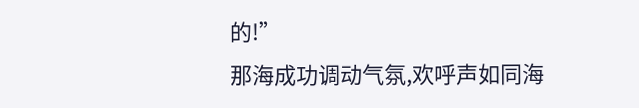的!”
那海成功调动气氛,欢呼声如同海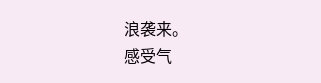浪袭来。
感受气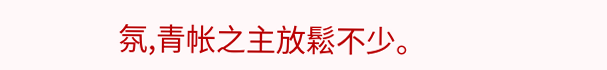氛,青帐之主放鬆不少。